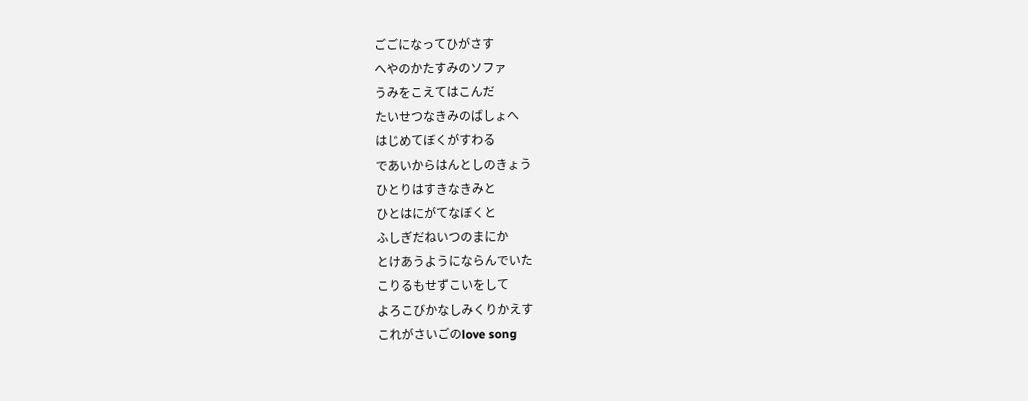ごごになってひがさす
へやのかたすみのソファ
うみをこえてはこんだ
たいせつなきみのばしょへ
はじめてぼくがすわる
であいからはんとしのきょう
ひとりはすきなきみと
ひとはにがてなぼくと
ふしぎだねいつのまにか
とけあうようにならんでいた
こりるもせずこいをして
よろこびかなしみくりかえす
これがさいごのlove song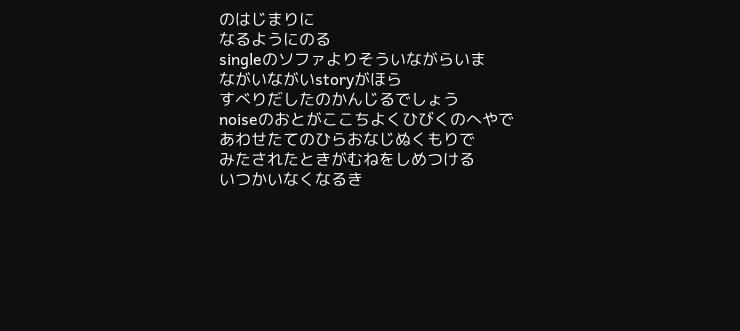のはじまりに
なるようにのる
singleのソファよりそういながらいま
ながいながいstoryがほら
すべりだしたのかんじるでしょう
noiseのおとがここちよくひびくのへやで
あわせたてのひらおなじぬくもりで
みたされたときがむねをしめつける
いつかいなくなるき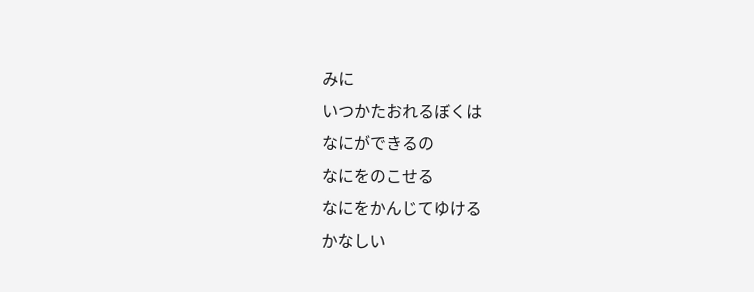みに
いつかたおれるぼくは
なにができるの
なにをのこせる
なにをかんじてゆける
かなしい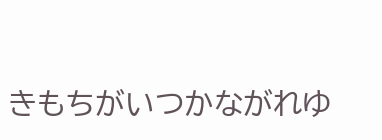きもちがいつかながれゆ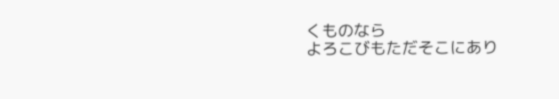くものなら
よろこびもただそこにあり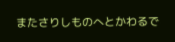またさりしものへとかわるで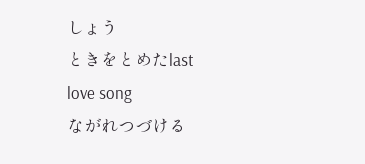しょう
ときをとめたlast love song
ながれつづける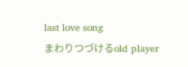last love song
まわりつづけるold player